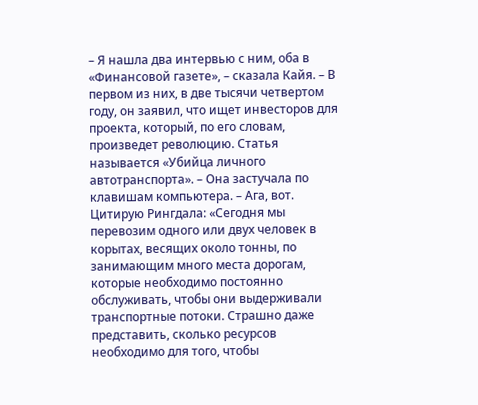– Я нашла два интервью с ним, оба в «Финансовой газете», – сказала Кайя. – В первом из них, в две тысячи четвертом году, он заявил, что ищет инвесторов для проекта, который, по его словам, произведет революцию. Статья называется «Убийца личного автотранспорта». – Она застучала по клавишам компьютера. – Ага, вот. Цитирую Рингдала: «Сегодня мы перевозим одного или двух человек в корытах, весящих около тонны, по занимающим много места дорогам, которые необходимо постоянно обслуживать, чтобы они выдерживали транспортные потоки. Страшно даже представить, сколько ресурсов необходимо для того, чтобы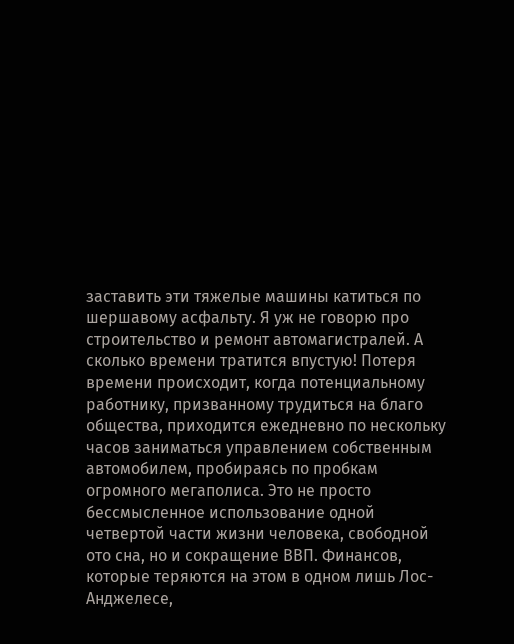заставить эти тяжелые машины катиться по шершавому асфальту. Я уж не говорю про строительство и ремонт автомагистралей. А сколько времени тратится впустую! Потеря времени происходит, когда потенциальному работнику, призванному трудиться на благо общества, приходится ежедневно по нескольку часов заниматься управлением собственным автомобилем, пробираясь по пробкам огромного мегаполиса. Это не просто бессмысленное использование одной четвертой части жизни человека, свободной ото сна, но и сокращение ВВП. Финансов, которые теряются на этом в одном лишь Лос-Анджелесе,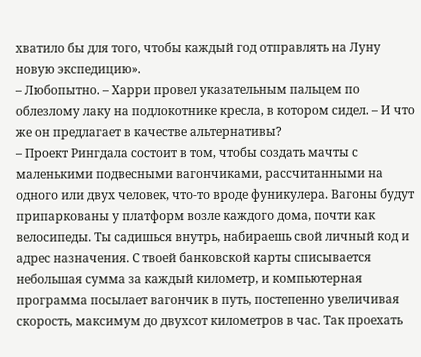хватило бы для того, чтобы каждый год отправлять на Луну новую экспедицию».
– Любопытно. – Харри провел указательным пальцем по облезлому лаку на подлокотнике кресла, в котором сидел. – И что же он предлагает в качестве альтернативы?
– Проект Рингдала состоит в том, чтобы создать мачты с маленькими подвесными вагончиками, рассчитанными на одного или двух человек, что-то вроде фуникулера. Вагоны будут припаркованы у платформ возле каждого дома, почти как велосипеды. Ты садишься внутрь, набираешь свой личный код и адрес назначения. С твоей банковской карты списывается небольшая сумма за каждый километр, и компьютерная программа посылает вагончик в путь, постепенно увеличивая скорость, максимум до двухсот километров в час. Так проехать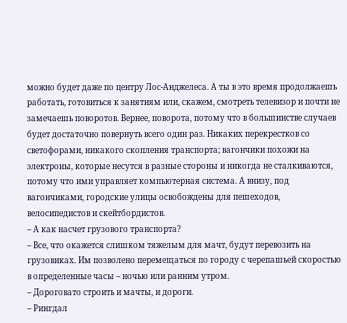можно будет даже по центру Лос-Анджелеса. А ты в это время продолжаешь работать, готовиться к занятиям или, скажем, смотреть телевизор и почти не замечаешь поворотов. Вернее, поворота, потому что в большинстве случаев будет достаточно повернуть всего один раз. Никаких перекрестков со светофорами, никакого скопления транспорта; вагончики похожи на электроны, которые несутся в разные стороны и никогда не сталкиваются, потому что ими управляет компьютерная система. А внизу, под вагончиками, городские улицы освобождены для пешеходов, велосипедистов и скейтбордистов.
– А как насчет грузового транспорта?
– Все, что окажется слишком тяжелым для мачт, будут перевозить на грузовиках. Им позволено перемещаться по городу с черепашьей скоростью в определенные часы – ночью или ранним утром.
– Дороговато строить и мачты, и дороги.
– Рингдал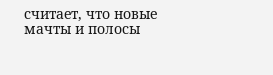считает, что новые мачты и полосы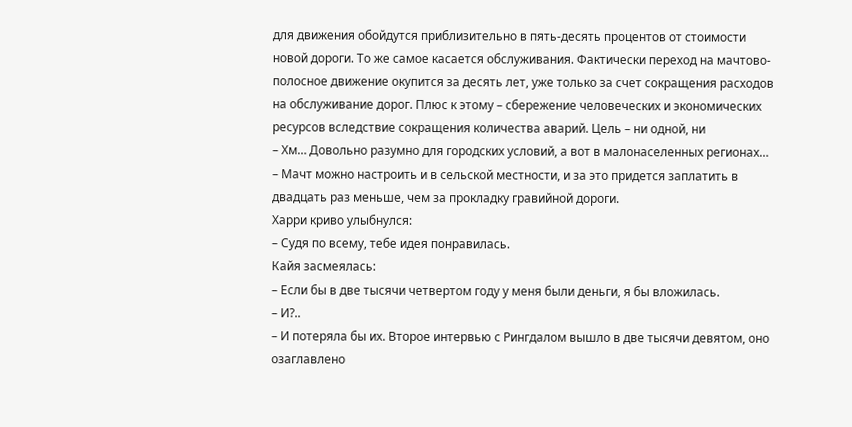для движения обойдутся приблизительно в пять-десять процентов от стоимости новой дороги. То же самое касается обслуживания. Фактически переход на мачтово-полосное движение окупится за десять лет, уже только за счет сокращения расходов на обслуживание дорог. Плюс к этому – сбережение человеческих и экономических ресурсов вследствие сокращения количества аварий. Цель – ни одной, ни
– Хм… Довольно разумно для городских условий, а вот в малонаселенных регионах…
– Мачт можно настроить и в сельской местности, и за это придется заплатить в двадцать раз меньше, чем за прокладку гравийной дороги.
Харри криво улыбнулся:
– Судя по всему, тебе идея понравилась.
Кайя засмеялась:
– Если бы в две тысячи четвертом году у меня были деньги, я бы вложилась.
– И?..
– И потеряла бы их. Второе интервью с Рингдалом вышло в две тысячи девятом, оно озаглавлено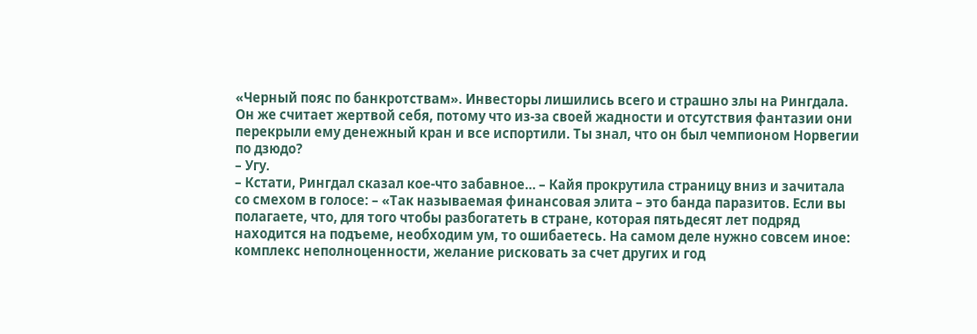«Черный пояс по банкротствам». Инвесторы лишились всего и страшно злы на Рингдала. Он же считает жертвой себя, потому что из-за своей жадности и отсутствия фантазии они перекрыли ему денежный кран и все испортили. Ты знал, что он был чемпионом Норвегии по дзюдо?
– Угу.
– Кстати, Рингдал сказал кое-что забавное… – Кайя прокрутила страницу вниз и зачитала со смехом в голосе: – «Так называемая финансовая элита – это банда паразитов. Если вы полагаете, что, для того чтобы разбогатеть в стране, которая пятьдесят лет подряд находится на подъеме, необходим ум, то ошибаетесь. На самом деле нужно совсем иное: комплекс неполноценности, желание рисковать за счет других и год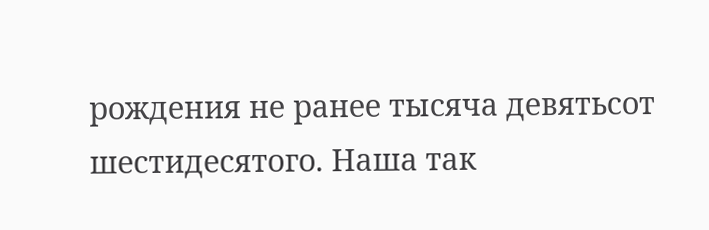рождения не ранее тысяча девятьсот шестидесятого. Наша так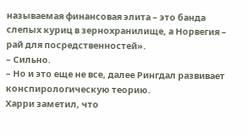называемая финансовая элита – это банда слепых куриц в зернохранилище, а Норвегия – рай для посредственностей».
– Сильно.
– Но и это еще не все, далее Рингдал развивает конспирологическую теорию.
Харри заметил, что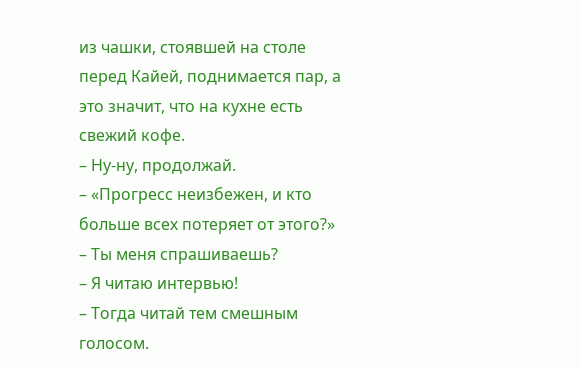из чашки, стоявшей на столе перед Кайей, поднимается пар, а это значит, что на кухне есть свежий кофе.
– Ну-ну, продолжай.
– «Прогресс неизбежен, и кто больше всех потеряет от этого?»
– Ты меня спрашиваешь?
– Я читаю интервью!
– Тогда читай тем смешным голосом.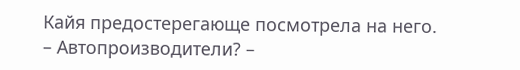Кайя предостерегающе посмотрела на него.
– Автопроизводители? –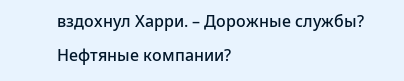вздохнул Харри. – Дорожные службы? Нефтяные компании?